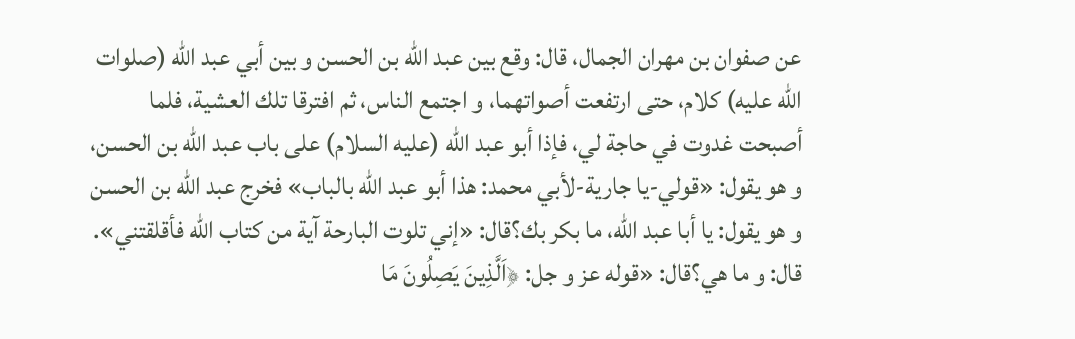عن صفوان بن مهران الجمال، قال: وقع بين عبد الله بن الحسن و بين أبي عبد الله (صلوات الله عليه) كلام، حتى ارتفعت أصواتهما، و اجتمع الناس، ثم افترقا تلك العشية، فلما أصبحت غدوت في حاجة لي، فإذا أبو عبد الله (عليه السلام) على باب عبد الله بن الحسن، و هو يقول: «قولي-يا جارية-لأبي محمد: هذا أبو عبد الله بالباب» فخرج عبد الله بن الحسن و هو يقول: يا أبا عبد الله، ما بكر بك؟قال: «إني تلوت البارحة آية من كتاب الله فأقلقتني». قال: و ما هي؟قال: «قوله عز و جل: ﴿اَلَّذِينَ يَصِلُونَ مَا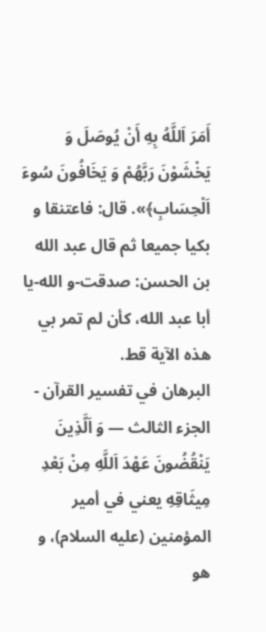أَمَرَ اَللَّهُ بِهِ أَنْ يُوصَلَ وَ يَخْشَوْنَ رَبَّهُمْ وَ يَخَافُونَ سُوءَ اَلْحِسَابِ﴾». قال: فاعتنقا و بكيا جميعا ثم قال عبد الله بن الحسن: صدقت-و الله-يا أبا عبد الله، كأن لم تمر بي هذه الآية قط.
البرهان في تفسير القرآن - الجزء الثالث — وَ اَلَّذِينَ يَنْقُضُونَ عَهْدَ اَللَّهِ مِنْ بَعْدِ مِيثَاقِهِ يعني في أمير المؤمنين (عليه السلام)، و هو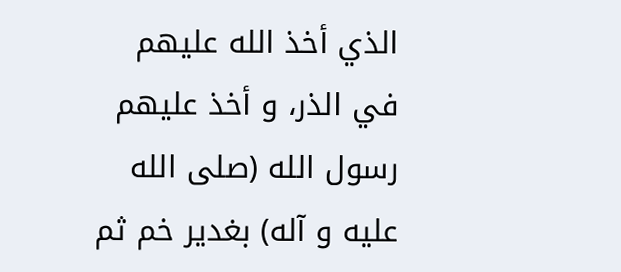الذي أخذ الله عليهم في الذر، و أخذ عليهم رسول الله (صلى الله عليه و آله) بغدير خم ثم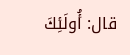قال: أُولَئِكَ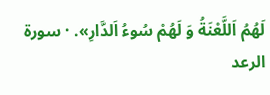لَهُمُ اَللَّعْنَةُ وَ لَهُمْ سُوءُ اَلدَّارِ». · سورة الرعد